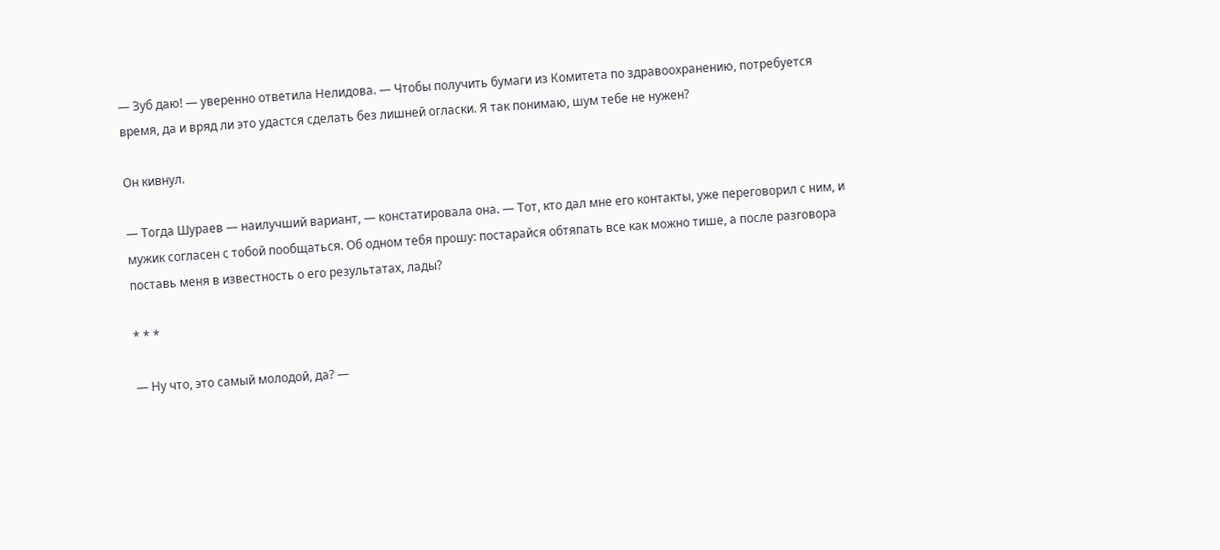— Зуб даю! — уверенно ответила Нелидова. — Чтобы получить бумаги из Комитета по здравоохранению, потребуется время, да и вряд ли это удастся сделать без лишней огласки. Я так понимаю, шум тебе не нужен?

Он кивнул.

— Тогда Шураев — наилучший вариант, — констатировала она. — Тот, кто дал мне его контакты, уже переговорил с ним, и мужик согласен с тобой пообщаться. Об одном тебя прошу: постарайся обтяпать все как можно тише, а после разговора поставь меня в известность о его результатах, лады?

* * *

— Ну что, это самый молодой, да? —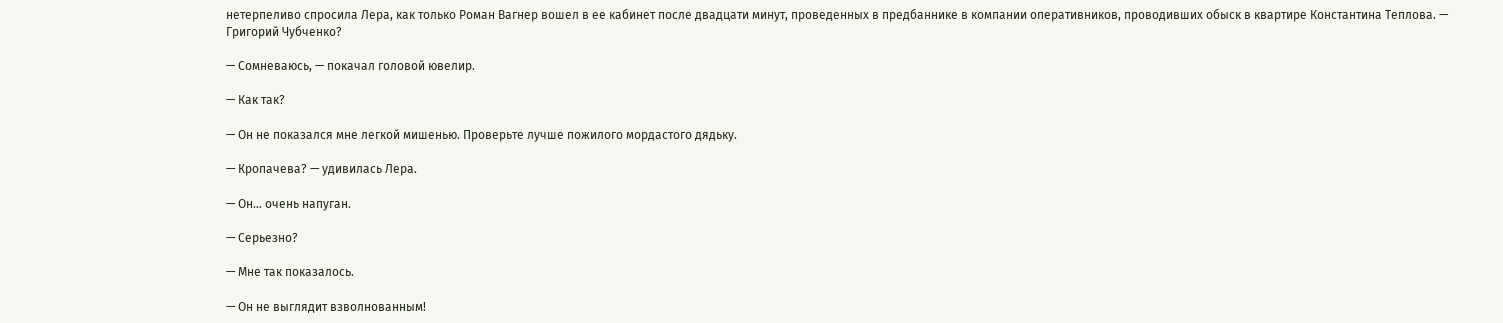нетерпеливо спросила Лера, как только Роман Вагнер вошел в ее кабинет после двадцати минут, проведенных в предбаннике в компании оперативников, проводивших обыск в квартире Константина Теплова. — Григорий Чубченко?

— Сомневаюсь, — покачал головой ювелир.

— Как так?

— Он не показался мне легкой мишенью. Проверьте лучше пожилого мордастого дядьку.

— Кропачева? — удивилась Лера.

— Он… очень напуган.

— Серьезно?

— Мне так показалось.

— Он не выглядит взволнованным!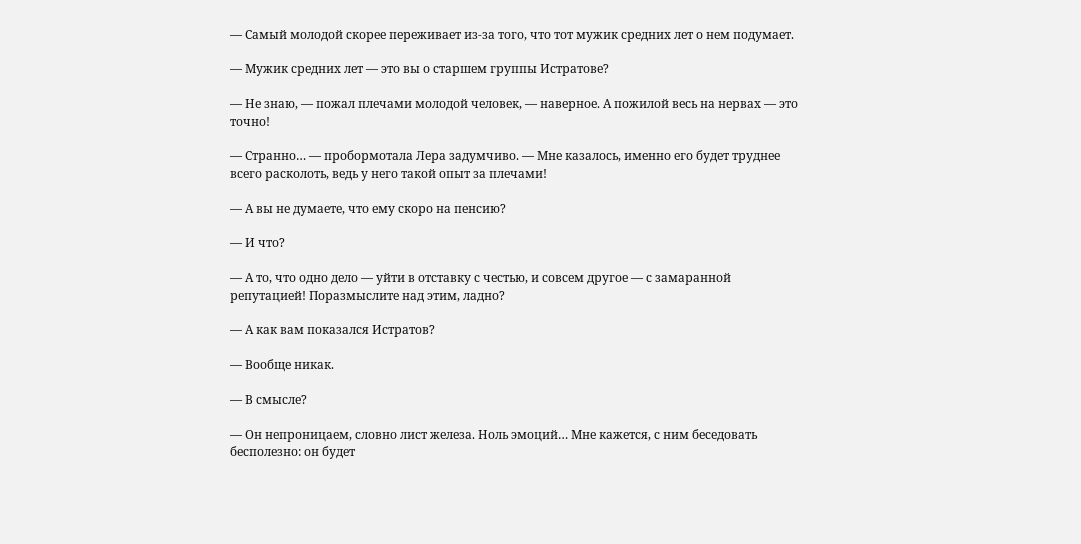— Самый молодой скорее переживает из-за того, что тот мужик средних лет о нем подумает.

— Мужик средних лет — это вы о старшем группы Истратове?

— Не знаю, — пожал плечами молодой человек, — наверное. А пожилой весь на нервах — это точно!

— Странно… — пробормотала Лера задумчиво. — Мне казалось, именно его будет труднее всего расколоть, ведь у него такой опыт за плечами!

— А вы не думаете, что ему скоро на пенсию?

— И что?

— А то, что одно дело — уйти в отставку с честью, и совсем другое — с замаранной репутацией! Поразмыслите над этим, ладно?

— А как вам показался Истратов?

— Вообще никак.

— В смысле?

— Он непроницаем, словно лист железа. Ноль эмоций… Мне кажется, с ним беседовать бесполезно: он будет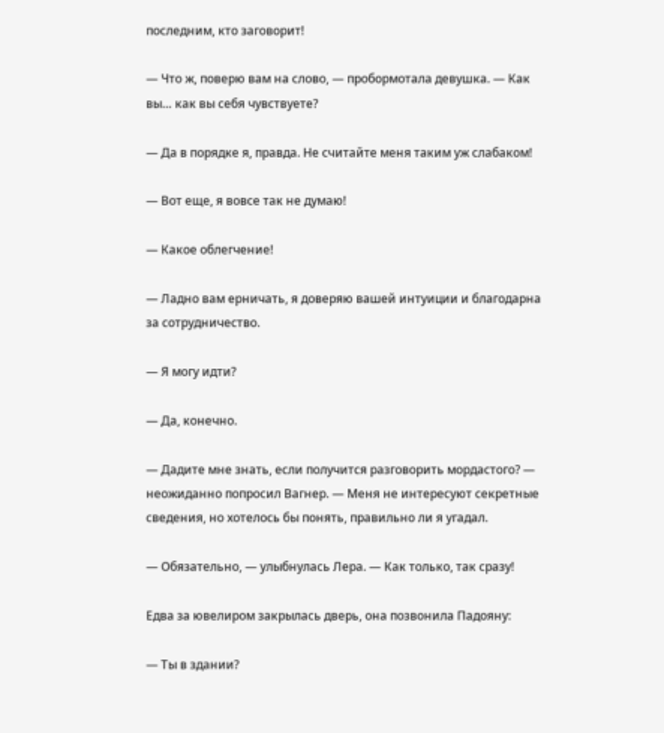последним, кто заговорит!

— Что ж, поверю вам на слово, — пробормотала девушка. — Как вы… как вы себя чувствуете?

— Да в порядке я, правда. Не считайте меня таким уж слабаком!

— Вот еще, я вовсе так не думаю!

— Какое облегчение!

— Ладно вам ерничать, я доверяю вашей интуиции и благодарна за сотрудничество.

— Я могу идти?

— Да, конечно.

— Дадите мне знать, если получится разговорить мордастого? — неожиданно попросил Вагнер. — Меня не интересуют секретные сведения, но хотелось бы понять, правильно ли я угадал.

— Обязательно, — улыбнулась Лера. — Как только, так сразу!

Едва за ювелиром закрылась дверь, она позвонила Падояну:

— Ты в здании?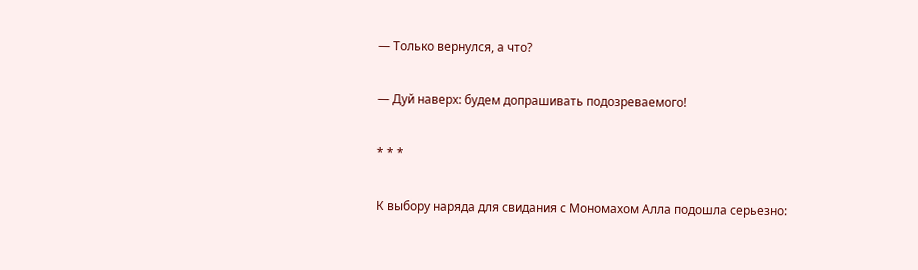— Только вернулся, а что?

— Дуй наверх: будем допрашивать подозреваемого!

* * *

К выбору наряда для свидания с Мономахом Алла подошла серьезно: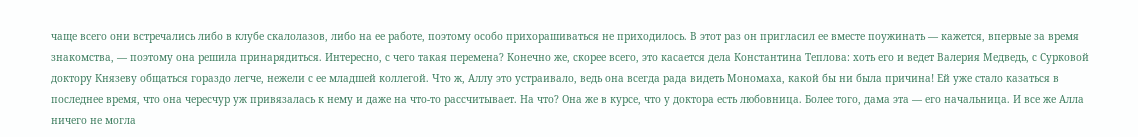чаще всего они встречались либо в клубе скалолазов, либо на ее работе, поэтому особо прихорашиваться не приходилось. В этот раз он пригласил ее вместе поужинать — кажется, впервые за время знакомства, — поэтому она решила принарядиться. Интересно, с чего такая перемена? Конечно же, скорее всего, это касается дела Константина Теплова: хоть его и ведет Валерия Медведь, с Сурковой доктору Князеву общаться гораздо легче, нежели с ее младшей коллегой. Что ж, Аллу это устраивало, ведь она всегда рада видеть Мономаха, какой бы ни была причина! Ей уже стало казаться в последнее время, что она чересчур уж привязалась к нему и даже на что-то рассчитывает. На что? Она же в курсе, что у доктора есть любовница. Более того, дама эта — его начальница. И все же Алла ничего не могла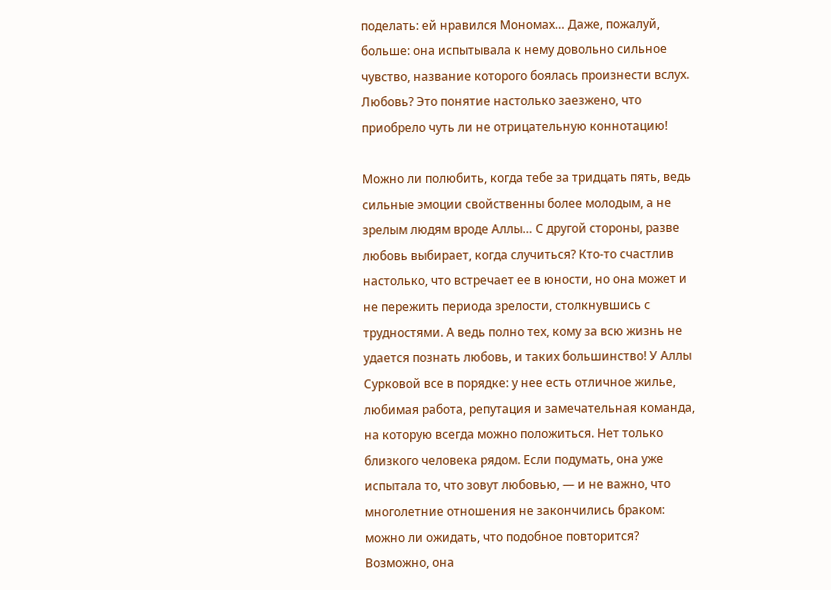поделать: ей нравился Мономах… Даже, пожалуй, больше: она испытывала к нему довольно сильное чувство, название которого боялась произнести вслух. Любовь? Это понятие настолько заезжено, что приобрело чуть ли не отрицательную коннотацию!

Можно ли полюбить, когда тебе за тридцать пять, ведь сильные эмоции свойственны более молодым, а не зрелым людям вроде Аллы… С другой стороны, разве любовь выбирает, когда случиться? Кто-то счастлив настолько, что встречает ее в юности, но она может и не пережить периода зрелости, столкнувшись с трудностями. А ведь полно тех, кому за всю жизнь не удается познать любовь, и таких большинство! У Аллы Сурковой все в порядке: у нее есть отличное жилье, любимая работа, репутация и замечательная команда, на которую всегда можно положиться. Нет только близкого человека рядом. Если подумать, она уже испытала то, что зовут любовью, — и не важно, что многолетние отношения не закончились браком: можно ли ожидать, что подобное повторится? Возможно, она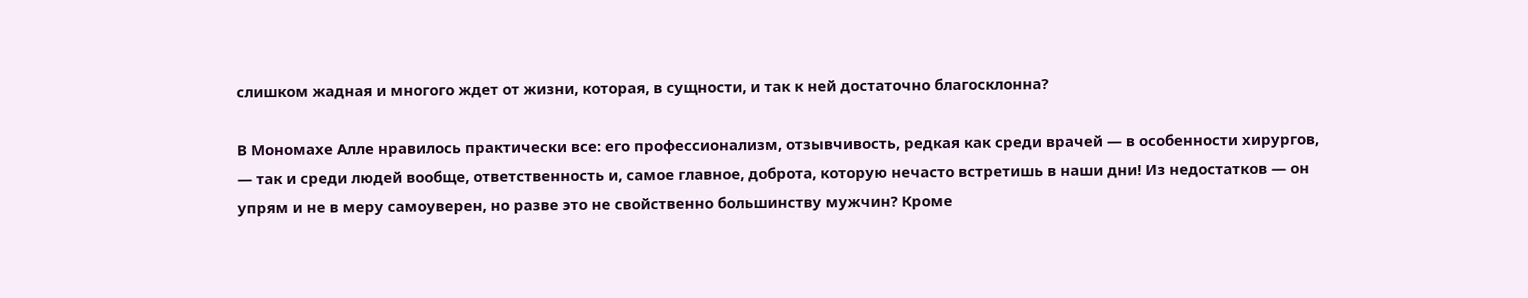слишком жадная и многого ждет от жизни, которая, в сущности, и так к ней достаточно благосклонна?

В Мономахе Алле нравилось практически все: его профессионализм, отзывчивость, редкая как среди врачей — в особенности хирургов, — так и среди людей вообще, ответственность и, самое главное, доброта, которую нечасто встретишь в наши дни! Из недостатков — он упрям и не в меру самоуверен, но разве это не свойственно большинству мужчин? Кроме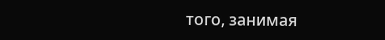того, занимая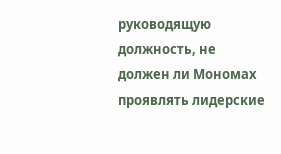руководящую должность, не должен ли Мономах проявлять лидерские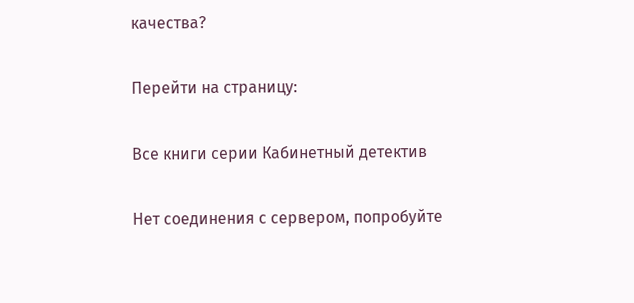качества?

Перейти на страницу:

Все книги серии Кабинетный детектив

Нет соединения с сервером, попробуйте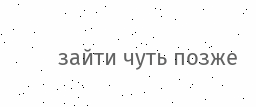зайти чуть позже